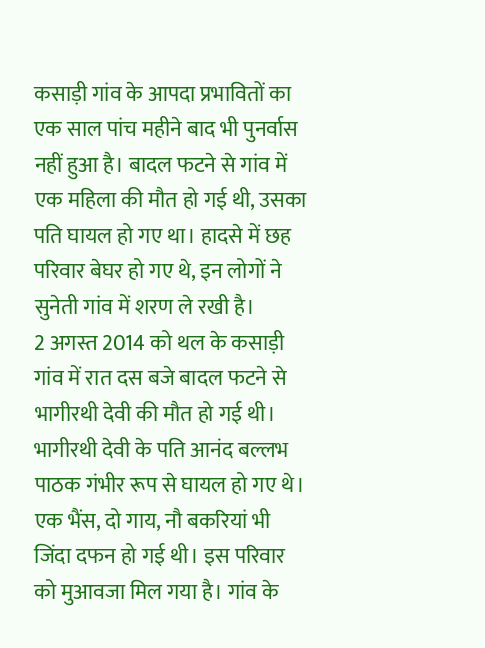कसाड़ी गांव के आपदा प्रभावितों का एक साल पांच महीने बाद भी पुनर्वास नहीं हुआ है। बादल फटने से गांव में एक महिला की मौत हो गई थी, उसका पति घायल हो गए था। हादसे में छह परिवार बेघर हो गए थे, इन लोगों ने सुनेती गांव में शरण ले रखी है।
2 अगस्त 2014 को थल के कसाड़ी गांव में रात दस बजे बादल फटने से भागीरथी देवी की मौत हो गई थी। भागीरथी देवी के पति आनंद बल्लभ पाठक गंभीर रूप से घायल हो गए थे। एक भैंस, दो गाय, नौ बकरियां भी जिंदा दफन हो गई थी। इस परिवार को मुआवजा मिल गया है। गांव के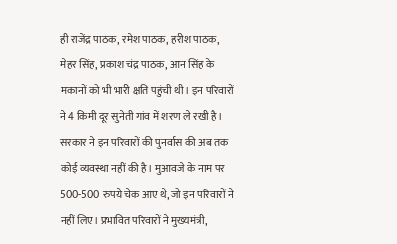ही राजेंद्र पाठक, रमेश पाठक, हरीश पाठक, मेहर सिंह, प्रकाश चंद्र पाठक, आन सिंह के मकानों को भी भारी क्षति पहुंची थी। इन परिवारों ने 4 किमी दूर सुनेती गांव में शरण ले रखी है।
सरकार ने इन परिवारों की पुनर्वास की अब तक कोई व्यवस्था नहीं की है। मुआवजे के नाम पर 500-500 रुपये चेक आए थे, जो इन परिवारों ने नहीं लिए। प्रभावित परिवारों ने मुख्यमंत्री,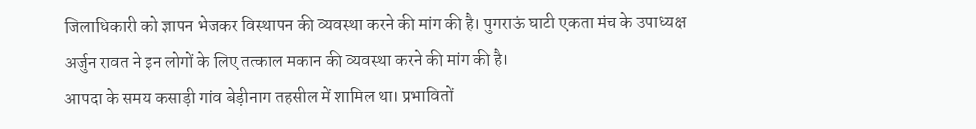जिलाधिकारी को ज्ञापन भेजकर विस्थापन की व्यवस्था करने की मांग की है। पुगराऊं घाटी एकता मंच के उपाध्यक्ष अर्जुन रावत ने इन लोगों के लिए तत्काल मकान की व्यवस्था करने की मांग की है।
आपदा के समय कसाड़ी गांव बेड़ीनाग तहसील में शामिल था। प्रभावितों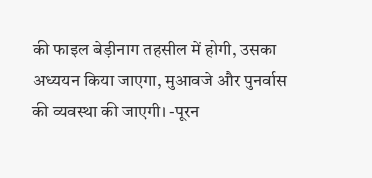की फाइल बेड़ीनाग तहसील में होगी, उसका अध्ययन किया जाएगा, मुआवजे और पुनर्वास की व्यवस्था की जाएगी। -पूरन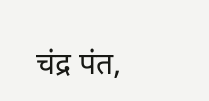चंद्र पंत,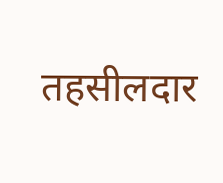तहसीलदार